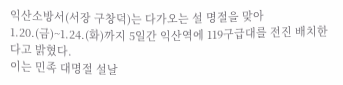익산소방서(서장 구창덕)는 다가오는 설 명절을 맞아 1.20.(금)~1.24.(화)까지 5일간 익산역에 119구급대를 전진 배치한다고 밝혔다.
이는 민족 대명절 설날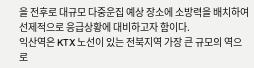을 전후로 대규모 다중운집 예상 장소에 소방력을 배치하여 선제적으로 응급상황에 대비하고자 함이다.
익산역은 KTX 노선이 있는 전북지역 가장 큰 규모의 역으로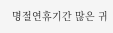명절연휴기간 많은 귀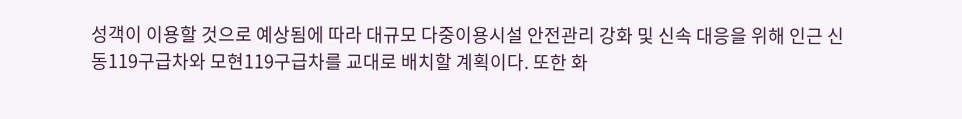성객이 이용할 것으로 예상됨에 따라 대규모 다중이용시설 안전관리 강화 및 신속 대응을 위해 인근 신동119구급차와 모현119구급차를 교대로 배치할 계획이다. 또한 화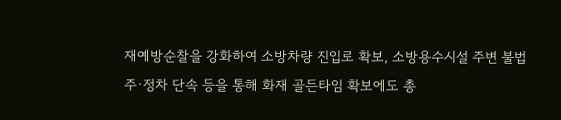재예방순찰을 강화하여 소방차량 진입로 확보, 소방용수시설 주변 불법 주·정차 단속 등을 통해 화재 골든타임 확보에도 총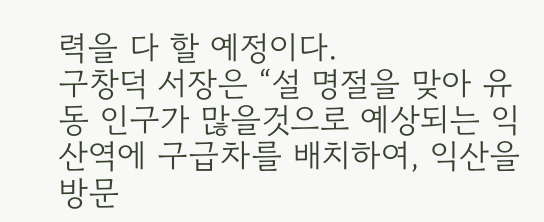력을 다 할 예정이다.
구창덕 서장은 “설 명절을 맞아 유동 인구가 많을것으로 예상되는 익산역에 구급차를 배치하여, 익산을 방문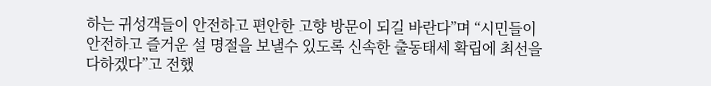하는 귀성객들이 안전하고 편안한 고향 방문이 되길 바란다”며 “시민들이 안전하고 즐거운 설 명절을 보낼수 있도록 신속한 출동태세 확립에 최선을 다하겠다”고 전했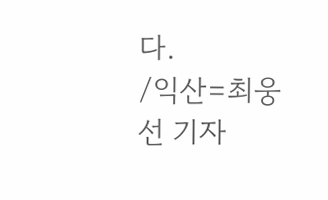다.
/익산=최웅선 기자